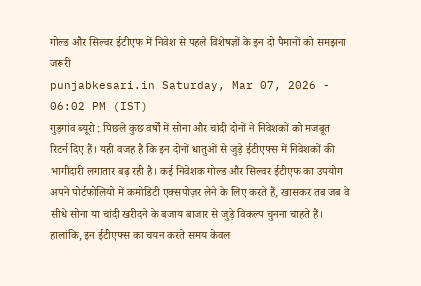गोल्ड और सिल्वर ईटीएफ में निवेश से पहले विशेषज्ञों के इन दो पैमानों को समझना जरूरी
punjabkesari.in Saturday, Mar 07, 2026 - 06:02 PM (IST)
गुड़गांव ब्यूरो : पिछले कुछ वर्षों में सोना और चांदी दोनों ने निवेशकों को मजबूत रिटर्न दिए हैं। यही वजह है कि इन दोनों धातुओं से जुड़े ईटीएफ्स में निवेशकों की भागीदारी लगातार बढ़ रही है। कई निवेशक गोल्ड और सिल्वर ईटीएफ का उपयोग अपने पोर्टफोलियो में कमोडिटी एक्सपोज़र लेने के लिए करते हैं, खासकर तब जब वे सीधे सोना या चांदी खरीदने के बजाय बाजार से जुड़े विकल्प चुनना चाहते हैं। हालांकि, इन ईटीएफ्स का चयन करते समय केवल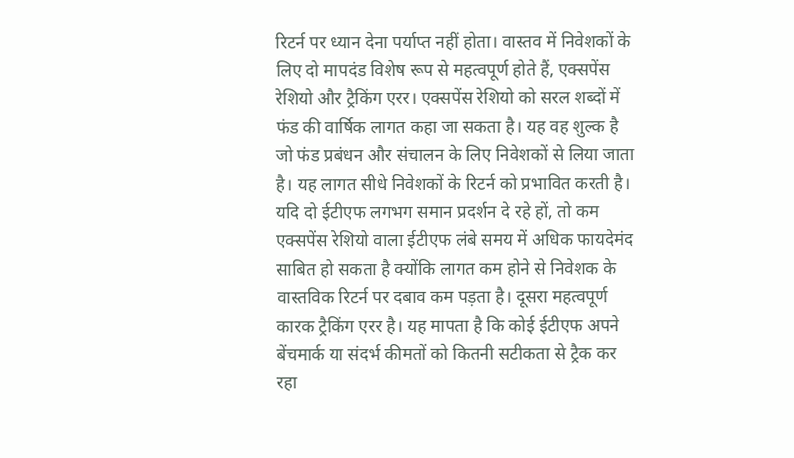रिटर्न पर ध्यान देना पर्याप्त नहीं होता। वास्तव में निवेशकों के लिए दो मापदंड विशेष रूप से महत्वपूर्ण होते हैं, एक्सपेंस रेशियो और ट्रैकिंग एरर। एक्सपेंस रेशियो को सरल शब्दों में फंड की वार्षिक लागत कहा जा सकता है। यह वह शुल्क है जो फंड प्रबंधन और संचालन के लिए निवेशकों से लिया जाता है। यह लागत सीधे निवेशकों के रिटर्न को प्रभावित करती है। यदि दो ईटीएफ लगभग समान प्रदर्शन दे रहे हों, तो कम एक्सपेंस रेशियो वाला ईटीएफ लंबे समय में अधिक फायदेमंद साबित हो सकता है क्योंकि लागत कम होने से निवेशक के वास्तविक रिटर्न पर दबाव कम पड़ता है। दूसरा महत्वपूर्ण कारक ट्रैकिंग एरर है। यह मापता है कि कोई ईटीएफ अपने बेंचमार्क या संदर्भ कीमतों को कितनी सटीकता से ट्रैक कर रहा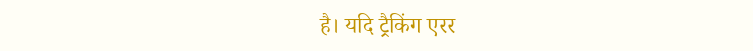है। यदि ट्रैकिंग एरर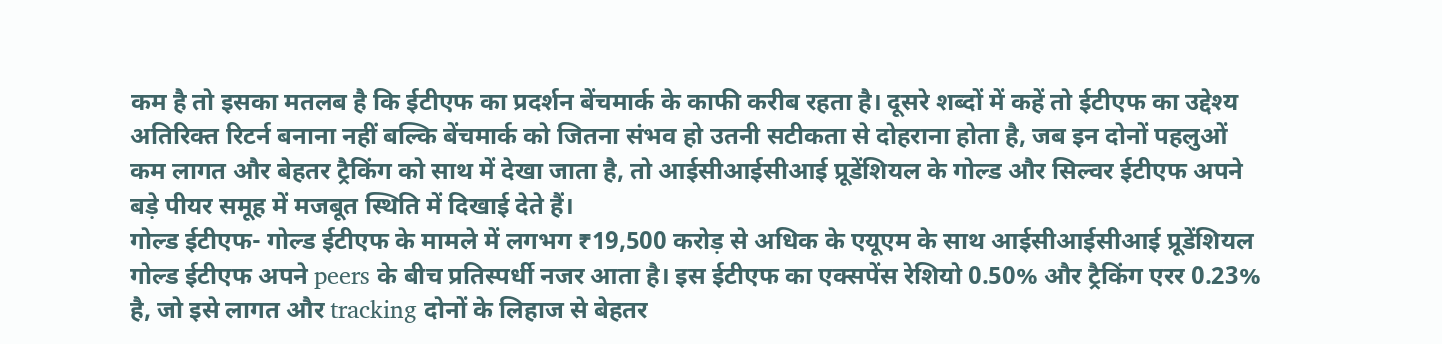कम है तो इसका मतलब है कि ईटीएफ का प्रदर्शन बेंचमार्क के काफी करीब रहता है। दूसरे शब्दों में कहें तो ईटीएफ का उद्देश्य अतिरिक्त रिटर्न बनाना नहीं बल्कि बेंचमार्क को जितना संभव हो उतनी सटीकता से दोहराना होता है, जब इन दोनों पहलुओं कम लागत और बेहतर ट्रैकिंग को साथ में देखा जाता है, तो आईसीआईसीआई प्रूडेंशियल के गोल्ड और सिल्वर ईटीएफ अपने बड़े पीयर समूह में मजबूत स्थिति में दिखाई देते हैं।
गोल्ड ईटीएफ- गोल्ड ईटीएफ के मामले में लगभग ₹19,500 करोड़ से अधिक के एयूएम के साथ आईसीआईसीआई प्रूडेंशियल गोल्ड ईटीएफ अपने peers के बीच प्रतिस्पर्धी नजर आता है। इस ईटीएफ का एक्सपेंस रेशियो 0.50% और ट्रैकिंग एरर 0.23% है, जो इसे लागत और tracking दोनों के लिहाज से बेहतर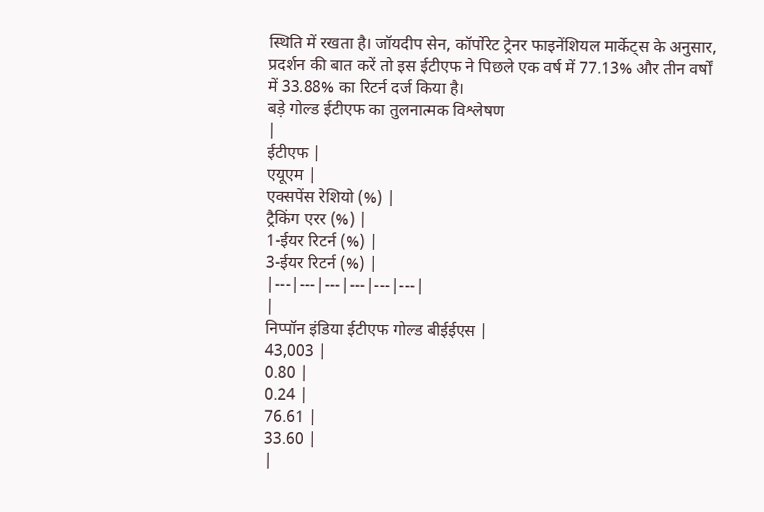स्थिति में रखता है। जॉयदीप सेन, कॉर्पोरेट ट्रेनर फाइनेंशियल मार्केट्स के अनुसार, प्रदर्शन की बात करें तो इस ईटीएफ ने पिछले एक वर्ष में 77.13% और तीन वर्षों में 33.88% का रिटर्न दर्ज किया है।
बड़े गोल्ड ईटीएफ का तुलनात्मक विश्लेषण
|
ईटीएफ |
एयूएम |
एक्सपेंस रेशियो (%) |
ट्रैकिंग एरर (%) |
1-ईयर रिटर्न (%) |
3-ईयर रिटर्न (%) |
|---|---|---|---|---|---|
|
निप्पॉन इंडिया ईटीएफ गोल्ड बीईईएस |
43,003 |
0.80 |
0.24 |
76.61 |
33.60 |
|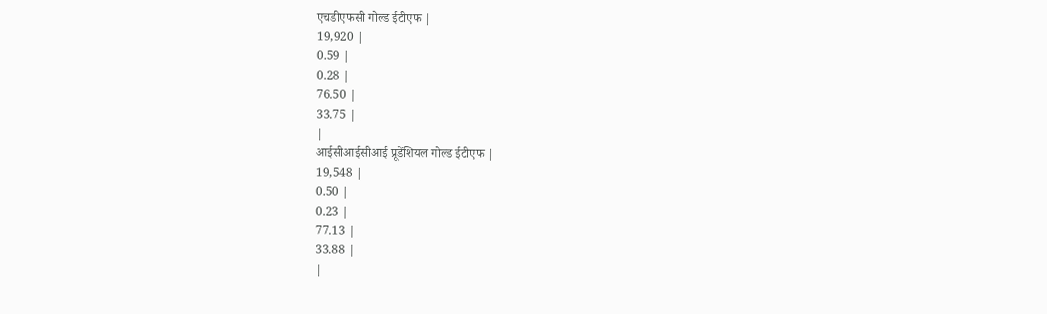एचडीएफसी गोल्ड ईटीएफ |
19,920 |
0.59 |
0.28 |
76.50 |
33.75 |
|
आईसीआईसीआई प्रूडेंशियल गोल्ड ईटीएफ |
19,548 |
0.50 |
0.23 |
77.13 |
33.88 |
|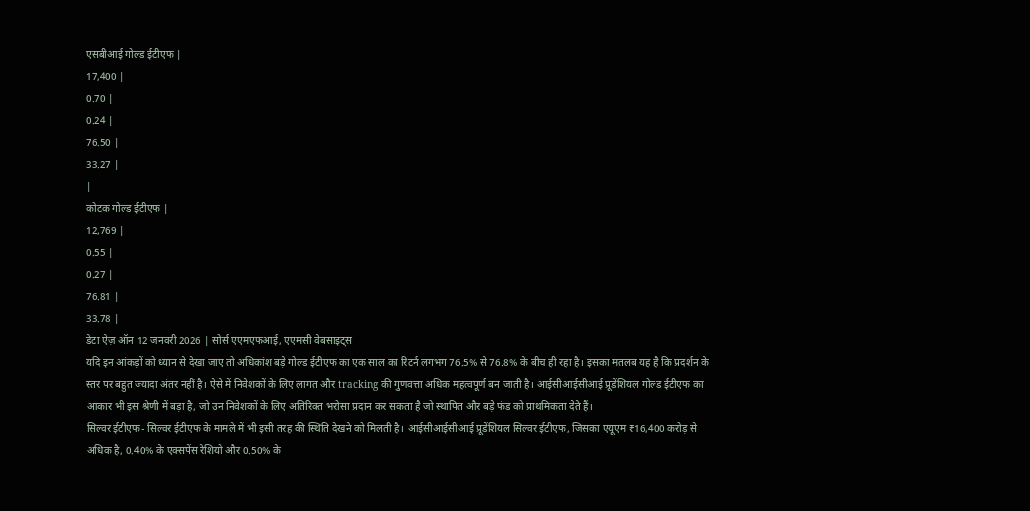एसबीआई गोल्ड ईटीएफ |
17,400 |
0.70 |
0.24 |
76.50 |
33.27 |
|
कोटक गोल्ड ईटीएफ |
12,769 |
0.55 |
0.27 |
76.81 |
33.78 |
डेटा ऐज़ ऑन 12 जनवरी 2026 | सोर्स एएमएफआई, एएमसी वेबसाइट्स
यदि इन आंकड़ों को ध्यान से देखा जाए तो अधिकांश बड़े गोल्ड ईटीएफ का एक साल का रिटर्न लगभग 76.5% से 76.8% के बीच ही रहा है। इसका मतलब यह है कि प्रदर्शन के स्तर पर बहुत ज्यादा अंतर नहीं है। ऐसे में निवेशकों के लिए लागत और tracking की गुणवत्ता अधिक महत्वपूर्ण बन जाती है। आईसीआईसीआई प्रूडेंशियल गोल्ड ईटीएफ का आकार भी इस श्रेणी में बड़ा है, जो उन निवेशकों के लिए अतिरिक्त भरोसा प्रदान कर सकता है जो स्थापित और बड़े फंड को प्राथमिकता देते हैं।
सिल्वर ईटीएफ- सिल्वर ईटीएफ के मामले में भी इसी तरह की स्थिति देखने को मिलती है। आईसीआईसीआई प्रूडेंशियल सिल्वर ईटीएफ, जिसका एयूएम ₹16,400 करोड़ से अधिक है, 0.40% के एक्सपेंस रेशियो और 0.50% के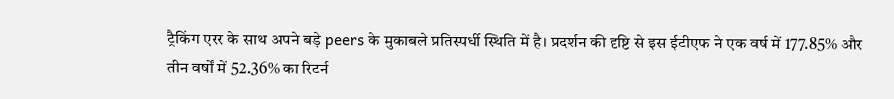ट्रैकिंग एरर के साथ अपने बड़े peers के मुकाबले प्रतिस्पर्धी स्थिति में है। प्रदर्शन की दृष्टि से इस ईटीएफ ने एक वर्ष में 177.85% और तीन वर्षों में 52.36% का रिटर्न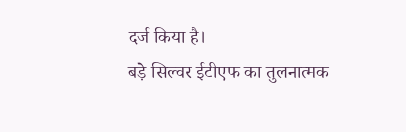दर्ज किया है।
बड़े सिल्वर ईटीएफ का तुलनात्मक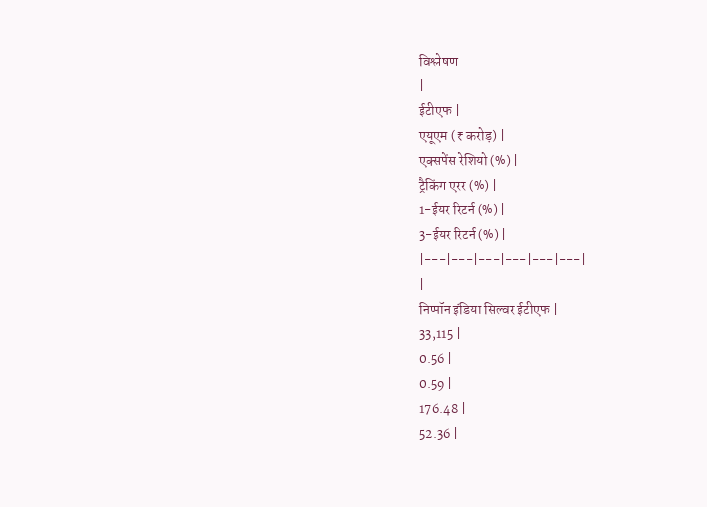विश्लेषण
|
ईटीएफ |
एयूएम (₹ करोड़) |
एक्सपेंस रेशियो (%) |
ट्रैकिंग एरर (%) |
1-ईयर रिटर्न (%) |
3-ईयर रिटर्न (%) |
|---|---|---|---|---|---|
|
निप्पॉन इंडिया सिल्वर ईटीएफ |
33,115 |
0.56 |
0.59 |
176.48 |
52.36 |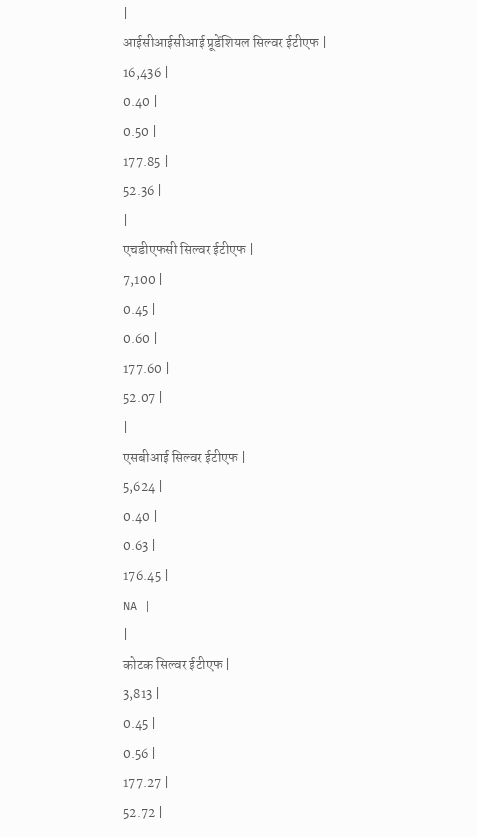|
आईसीआईसीआई प्रूडेंशियल सिल्वर ईटीएफ |
16,436 |
0.40 |
0.50 |
177.85 |
52.36 |
|
एचडीएफसी सिल्वर ईटीएफ |
7,100 |
0.45 |
0.60 |
177.60 |
52.07 |
|
एसबीआई सिल्वर ईटीएफ |
5,624 |
0.40 |
0.63 |
176.45 |
NA |
|
कोटक सिल्वर ईटीएफ |
3,813 |
0.45 |
0.56 |
177.27 |
52.72 |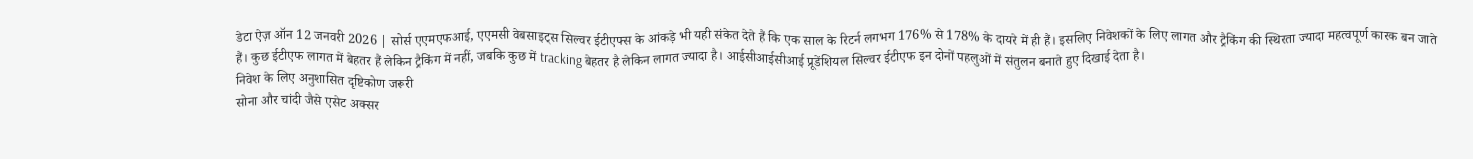डेटा ऐज़ ऑन 12 जनवरी 2026 | सोर्स एएमएफआई, एएमसी वेबसाइट्स सिल्वर ईटीएफ्स के आंकड़े भी यही संकेत देते हैं कि एक साल के रिटर्न लगभग 176% से 178% के दायरे में ही हैं। इसलिए निवेशकों के लिए लागत और ट्रैकिंग की स्थिरता ज्यादा महत्वपूर्ण कारक बन जाते हैं। कुछ ईटीएफ लागत में बेहतर हैं लेकिन ट्रैकिंग में नहीं, जबकि कुछ में tracking बेहतर है लेकिन लागत ज्यादा है। आईसीआईसीआई प्रूडेंशियल सिल्वर ईटीएफ इन दोनों पहलुओं में संतुलन बनाते हुए दिखाई देता है।
निवेश के लिए अनुशासित दृष्टिकोण जरूरी
सोना और चांदी जैसे एसेट अक्सर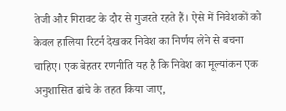तेजी और गिरावट के दौर से गुजरते रहते हैं। ऐसे में निवेशकों को केवल हालिया रिटर्न देखकर निवेश का निर्णय लेने से बचना चाहिए। एक बेहतर रणनीति यह है कि निवेश का मूल्यांकन एक अनुशासित ढांचे के तहत किया जाए,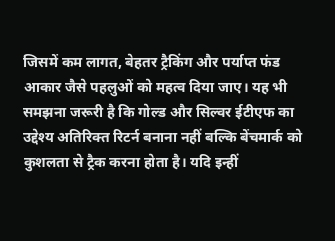जिसमें कम लागत, बेहतर ट्रैकिंग और पर्याप्त फंड आकार जैसे पहलुओं को महत्व दिया जाए। यह भी समझना जरूरी है कि गोल्ड और सिल्वर ईटीएफ का उद्देश्य अतिरिक्त रिटर्न बनाना नहीं बल्कि बेंचमार्क को कुशलता से ट्रैक करना होता है। यदि इन्हीं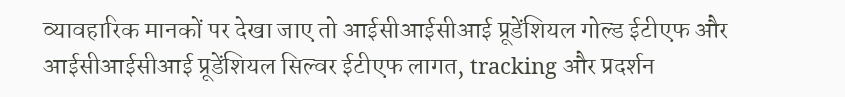व्यावहारिक मानकों पर देखा जाए तो आईसीआईसीआई प्रूडेंशियल गोल्ड ईटीएफ और आईसीआईसीआई प्रूडेंशियल सिल्वर ईटीएफ लागत, tracking और प्रदर्शन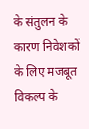के संतुलन के कारण निवेशकों के लिए मजबूत विकल्प के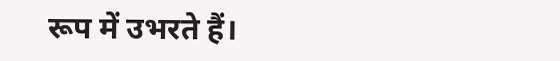रूप में उभरते हैं।